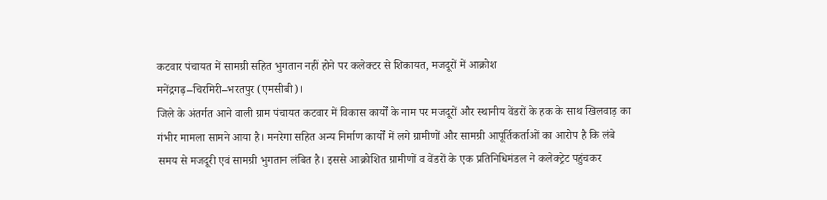कटवार पंचायत में सामग्री सहित भुगतान नहीं होने पर कलेक्टर से शिकायत, मजदूरों में आक्रोश
मनेंद्रगढ़–चिरमिरी–भरतपुर (एमसीबी)।
जिले के अंतर्गत आने वाली ग्राम पंचायत कटवार में विकास कार्यों के नाम पर मजदूरों और स्थानीय वेंडरों के हक के साथ खिलवाड़ का गंभीर मामला सामने आया है। मनरेगा सहित अन्य निर्माण कार्यों में लगे ग्रामीणों और सामग्री आपूर्तिकर्ताओं का आरोप है कि लंबे समय से मजदूरी एवं सामग्री भुगतान लंबित है। इससे आक्रोशित ग्रामीणों व वेंडरों के एक प्रतिनिधिमंडल ने कलेक्ट्रेट पहुंचकर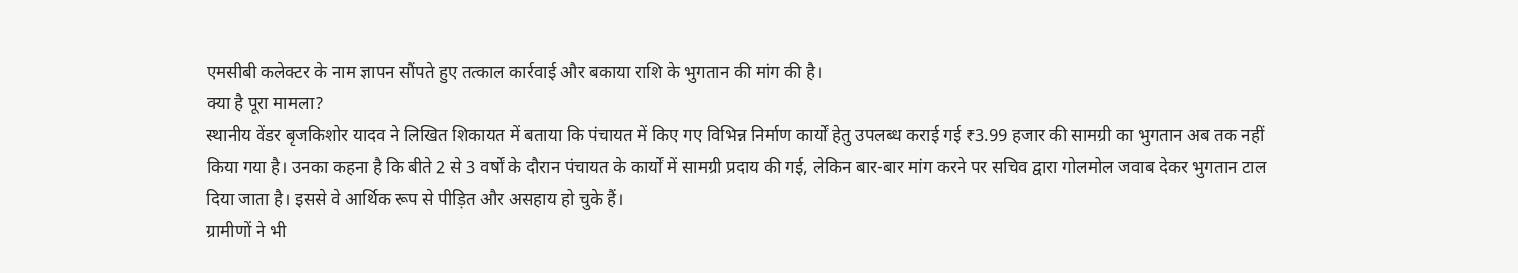एमसीबी कलेक्टर के नाम ज्ञापन सौंपते हुए तत्काल कार्रवाई और बकाया राशि के भुगतान की मांग की है।
क्या है पूरा मामला?
स्थानीय वेंडर बृजकिशोर यादव ने लिखित शिकायत में बताया कि पंचायत में किए गए विभिन्न निर्माण कार्यों हेतु उपलब्ध कराई गई ₹3.99 हजार की सामग्री का भुगतान अब तक नहीं किया गया है। उनका कहना है कि बीते 2 से 3 वर्षों के दौरान पंचायत के कार्यों में सामग्री प्रदाय की गई, लेकिन बार-बार मांग करने पर सचिव द्वारा गोलमोल जवाब देकर भुगतान टाल दिया जाता है। इससे वे आर्थिक रूप से पीड़ित और असहाय हो चुके हैं।
ग्रामीणों ने भी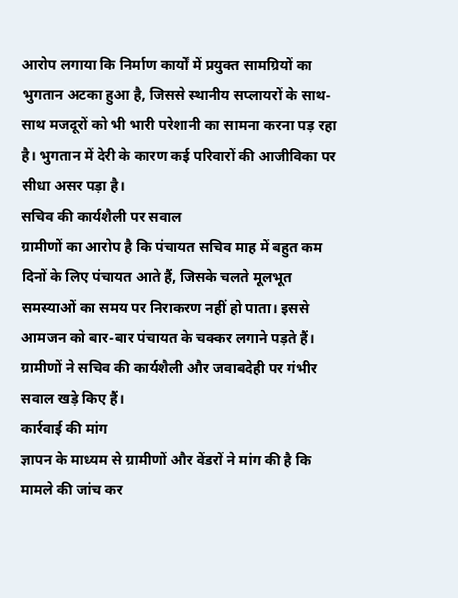आरोप लगाया कि निर्माण कार्यों में प्रयुक्त सामग्रियों का भुगतान अटका हुआ है, जिससे स्थानीय सप्लायरों के साथ-साथ मजदूरों को भी भारी परेशानी का सामना करना पड़ रहा है। भुगतान में देरी के कारण कई परिवारों की आजीविका पर सीधा असर पड़ा है।
सचिव की कार्यशैली पर सवाल
ग्रामीणों का आरोप है कि पंचायत सचिव माह में बहुत कम दिनों के लिए पंचायत आते हैं, जिसके चलते मूलभूत समस्याओं का समय पर निराकरण नहीं हो पाता। इससे आमजन को बार-बार पंचायत के चक्कर लगाने पड़ते हैं। ग्रामीणों ने सचिव की कार्यशैली और जवाबदेही पर गंभीर सवाल खड़े किए हैं।
कार्रवाई की मांग
ज्ञापन के माध्यम से ग्रामीणों और वेंडरों ने मांग की है कि मामले की जांच कर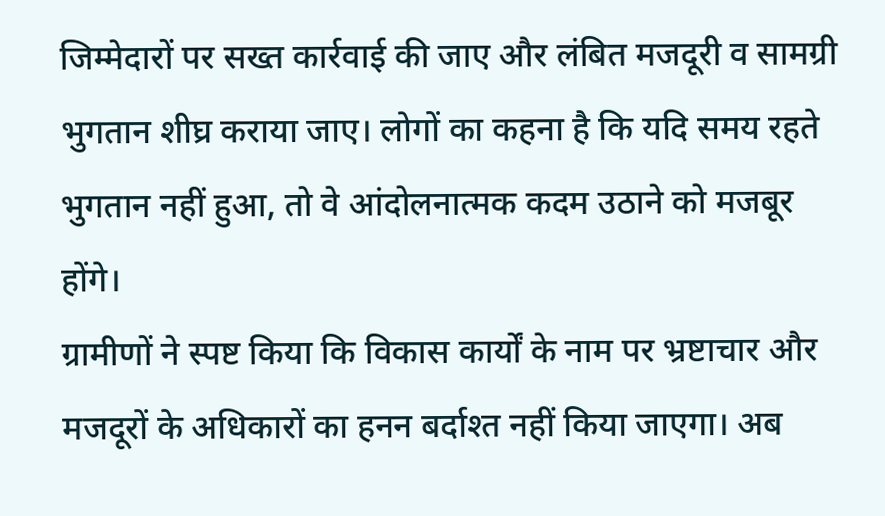जिम्मेदारों पर सख्त कार्रवाई की जाए और लंबित मजदूरी व सामग्री भुगतान शीघ्र कराया जाए। लोगों का कहना है कि यदि समय रहते भुगतान नहीं हुआ, तो वे आंदोलनात्मक कदम उठाने को मजबूर होंगे।
ग्रामीणों ने स्पष्ट किया कि विकास कार्यों के नाम पर भ्रष्टाचार और मजदूरों के अधिकारों का हनन बर्दाश्त नहीं किया जाएगा। अब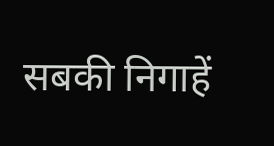सबकी निगाहें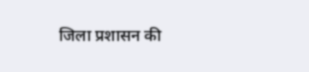जिला प्रशासन की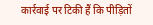कार्रवाई पर टिकी हैं कि पीड़ितों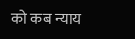को कब न्याय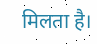मिलता है।